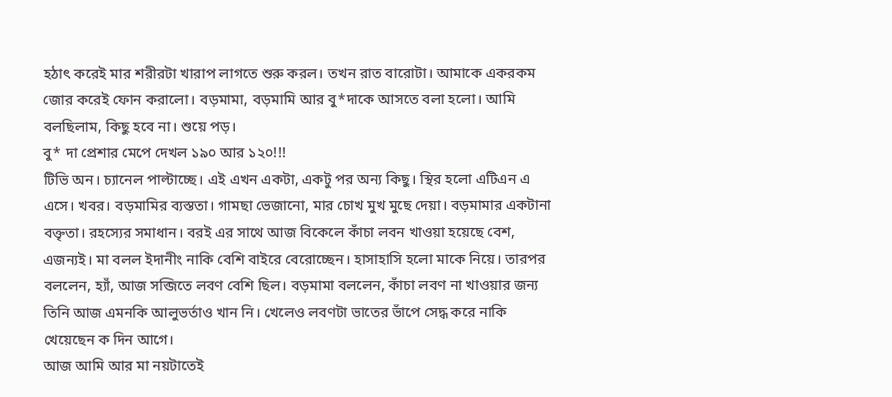হঠাৎ করেই মার শরীরটা খারাপ লাগতে শুরু করল। তখন রাত বারোটা। আমাকে একরকম জোর করেই ফোন করালো। বড়মামা, বড়মামি আর বু*দাকে আসতে বলা হলো। আমি বলছিলাম, কিছু হবে না। শুয়ে পড়।
বু* দা প্রেশার মেপে দেখল ১৯০ আর ১২০!!!
টিভি অন। চ্যানেল পাল্টাচ্ছে। এই এখন একটা, একটু পর অন্য কিছু। স্থির হলো এটিএন এ এসে। খবর। বড়মামির ব্যস্ততা। গামছা ভেজানো, মার চোখ মুখ মুছে দেয়া। বড়মামার একটানা বক্তৃতা। রহস্যের সমাধান। বরই এর সাথে আজ বিকেলে কাঁচা লবন খাওয়া হয়েছে বেশ, এজন্যই। মা বলল ইদানীং নাকি বেশি বাইরে বেরোচ্ছেন। হাসাহাসি হলো মাকে নিয়ে। তারপর বললেন, হ্যাঁ, আজ সব্জিতে লবণ বেশি ছিল। বড়মামা বললেন, কাঁচা লবণ না খাওয়ার জন্য তিনি আজ এমনকি আলুভর্তাও খান নি। খেলেও লবণটা ভাতের ভাঁপে সেদ্ধ করে নাকি খেয়েছেন ক দিন আগে।
আজ আমি আর মা নয়টাতেই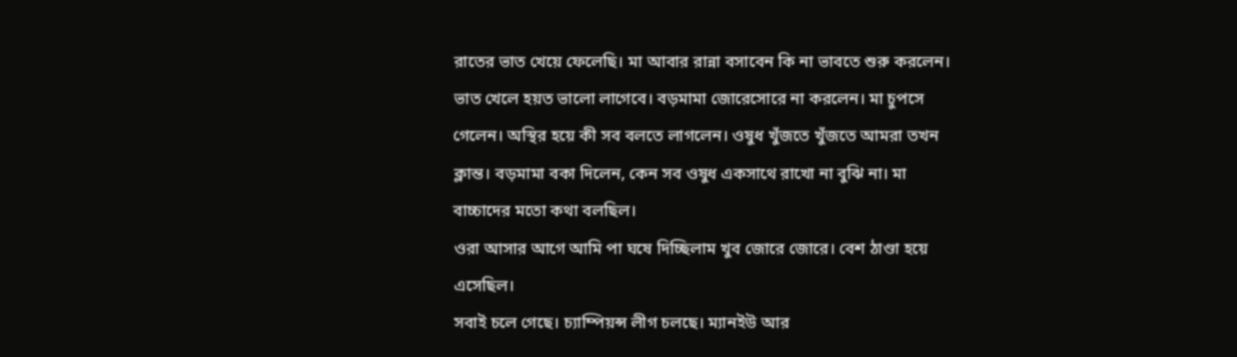রাতের ভাত খেয়ে ফেলেছি। মা আবার রান্না বসাবেন কি না ভাবতে শুরু করলেন। ভাত খেলে হয়ত ভালো লাগেবে। বড়মামা জোরেসোরে না করলেন। মা চুপসে গেলেন। অস্থির হয়ে কী সব বলতে লাগলেন। ওষুধ খুঁজতে খুঁজতে আমরা তখন ক্লান্ত। বড়মামা বকা দিলেন, কেন সব ওষুধ একসাথে রাখো না বুঝি না। মা বাচ্চাদের মতো কথা বলছিল।
ওরা আসার আগে আমি পা ঘষে দিচ্ছিলাম খুব জোরে জোরে। বেশ ঠাণ্ডা হয়ে এসেছিল।
সবাই চলে গেছে। চ্যাম্পিয়ন্স লীগ চলছে। ম্যানইউ আর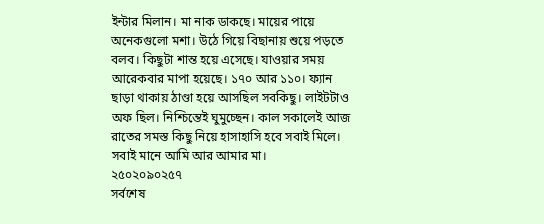ইন্টার মিলান। মা নাক ডাকছে। মায়ের পায়ে অনেকগুলো মশা। উঠে গিয়ে বিছানায় শুয়ে পড়তে বলব। কিছুটা শান্ত হয়ে এসেছে। যাওয়ার সময় আরেকবার মাপা হয়েছে। ১৭০ আর ১১০। ফ্যান ছাড়া থাকায় ঠাণ্ডা হয়ে আসছিল সবকিছু। লাইটটাও অফ ছিল। নিশ্চিন্তেই ঘুমুচ্ছেন। কাল সকালেই আজ রাতের সমস্ত কিছু নিয়ে হাসাহাসি হবে সবাই মিলে। সবাই মানে আমি আর আমার মা।
২৫০২০৯০২৫৭
সর্বশেষ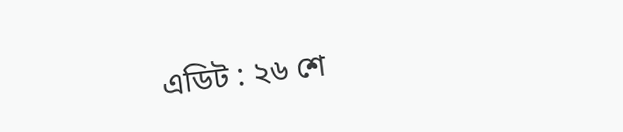এডিট : ২৬ শে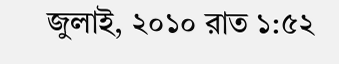জুলাই, ২০১০ রাত ১:৫২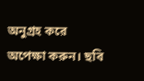অনুগ্রহ করে অপেক্ষা করুন। ছবি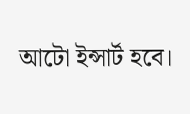আটো ইন্সার্ট হবে।